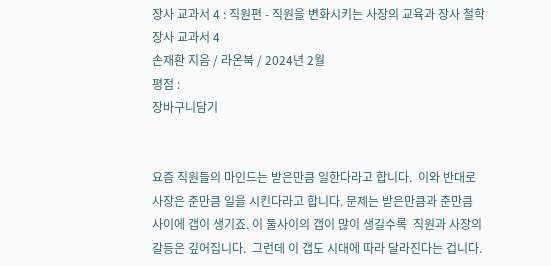장사 교과서 4 : 직원편 - 직원을 변화시키는 사장의 교육과 장사 철학 장사 교과서 4
손재환 지음 / 라온북 / 2024년 2월
평점 :
장바구니담기


요즘 직원들의 마인드는 받은만큼 일한다라고 합니다.  이와 반대로 사장은 준만큼 일을 시킨다라고 합니다. 문제는 받은만큼과 준만큼 사이에 갭이 생기죠. 이 둘사이의 갭이 많이 생길수록  직원과 사장의 갈등은 깊어집니다.  그런데 이 갭도 시대에 따라 달라진다는 겁니다.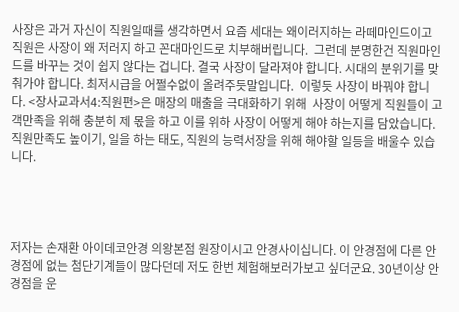사장은 과거 자신이 직원일때를 생각하면서 요즘 세대는 왜이러지하는 라떼마인드이고 직원은 사장이 왜 저러지 하고 꼰대마인드로 치부해버립니다.  그런데 분명한건 직원마인드를 바꾸는 것이 쉽지 않다는 겁니다. 결국 사장이 달라져야 합니다. 시대의 분위기를 맞춰가야 합니다. 최저시급을 어쩔수없이 올려주듯말입니다.  이렇듯 사장이 바꿔야 합니다. <장사교과서4:직원편>은 매장의 매출을 극대화하기 위해  사장이 어떻게 직원들이 고객만족을 위해 충분히 제 몫을 하고 이를 위하 사장이 어떻게 해야 하는지를 담았습니다. 직원만족도 높이기, 일을 하는 태도, 직원의 능력서장을 위해 해야할 일등을 배울수 있습니다.




저자는 손재환 아이데코안경 의왕본점 원장이시고 안경사이십니다. 이 안경점에 다른 안경점에 없는 첨단기계들이 많다던데 저도 한번 체험해보러가보고 싶더군요. 30년이상 안경점을 운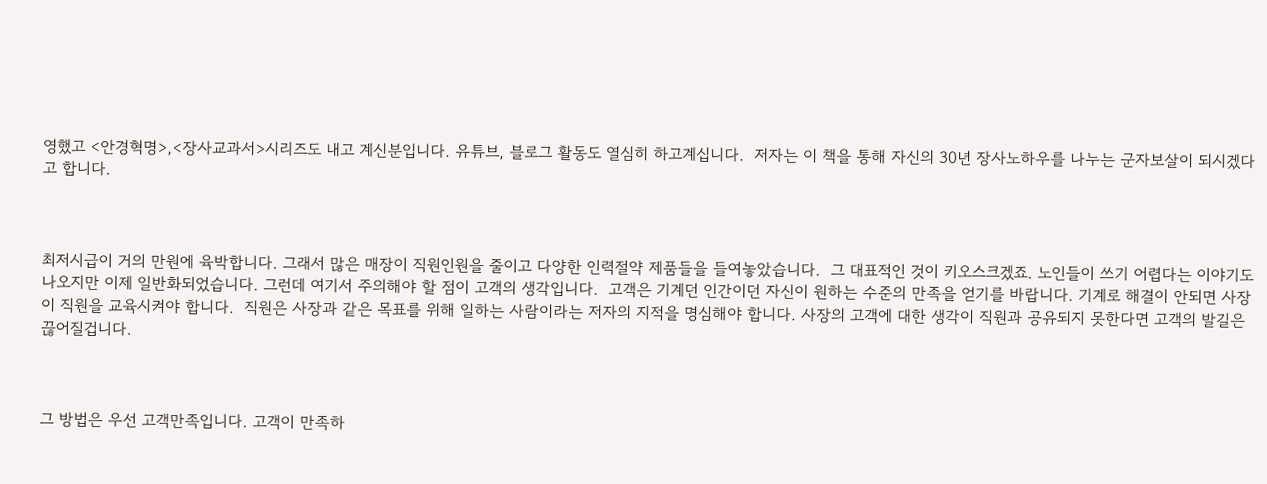영했고 <안경혁명>,<장사교과서>시리즈도 내고 계신분입니다. 유튜브, 블로그 활동도 열심히 하고계십니다.  저자는 이 책을 통해 자신의 30년 장사노하우를 나누는 군자보살이 되시겠다고 합니다.



최저시급이 거의 만원에 육박합니다. 그래서 많은 매장이 직원인원을 줄이고 다양한 인력절약 제품들을 들여놓았습니다.  그 대표적인 것이 키오스크겠죠. 노인들이 쓰기 어렵다는 이야기도 나오지만 이제 일반화되었습니다. 그런데 여기서 주의해야 할 점이 고객의 생각입니다.  고객은 기계던 인간이던 자신이 원하는 수준의 만족을 얻기를 바랍니다. 기계로 해결이 안되면 사장이 직원을 교육시켜야 합니다.  직원은 사장과 같은 목표를 위해 일하는 사람이라는 저자의 지적을 명심해야 합니다. 사장의 고객에 대한 생각이 직원과 공유되지 못한다면 고객의 발길은 끊어질겁니다.



그 방법은 우선 고객만족입니다. 고객이 만족하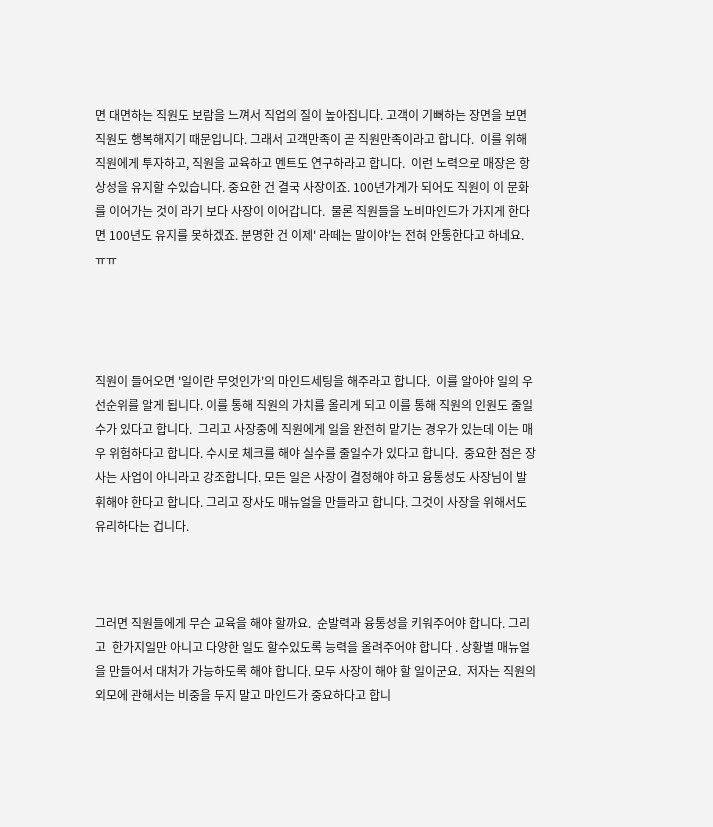면 대면하는 직원도 보람을 느껴서 직업의 질이 높아집니다. 고객이 기뻐하는 장면을 보면 직원도 행복해지기 때문입니다. 그래서 고객만족이 곧 직원만족이라고 합니다.  이를 위해 직원에게 투자하고, 직원을 교육하고 멘트도 연구하라고 합니다.  이런 노력으로 매장은 항상성을 유지할 수있습니다. 중요한 건 결국 사장이죠. 100년가게가 되어도 직원이 이 문화를 이어가는 것이 라기 보다 사장이 이어갑니다.  물론 직원들을 노비마인드가 가지게 한다면 100년도 유지를 못하겠죠. 분명한 건 이제' 라떼는 말이야'는 전혀 안통한다고 하네요. ㅠㅠ




직원이 들어오면 '일이란 무엇인가'의 마인드세팅을 해주라고 합니다.  이를 알아야 일의 우선순위를 알게 됩니다. 이를 통해 직원의 가치를 올리게 되고 이를 통해 직원의 인원도 줄일수가 있다고 합니다.  그리고 사장중에 직원에게 일을 완전히 맡기는 경우가 있는데 이는 매우 위험하다고 합니다. 수시로 체크를 해야 실수를 줄일수가 있다고 합니다.  중요한 점은 장사는 사업이 아니라고 강조합니다. 모든 일은 사장이 결정해야 하고 융통성도 사장님이 발휘해야 한다고 합니다. 그리고 장사도 매뉴얼을 만들라고 합니다. 그것이 사장을 위해서도 유리하다는 겁니다.



그러면 직원들에게 무슨 교육을 해야 할까요.  순발력과 융통성을 키워주어야 합니다. 그리고  한가지일만 아니고 다양한 일도 할수있도록 능력을 올려주어야 합니다 . 상황별 매뉴얼을 만들어서 대처가 가능하도록 해야 합니다. 모두 사장이 해야 할 일이군요.  저자는 직원의 외모에 관해서는 비중을 두지 말고 마인드가 중요하다고 합니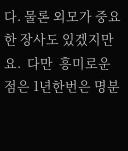다. 물론 외모가 중요한 장사도 있겠지만요.  다만  흥미로운 점은 1년한번은 명분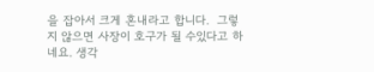을 잡아서 크게 혼내라고 합니다.  그렇지 않으면 사장이 호구가 될 수있다고 하네요. 생각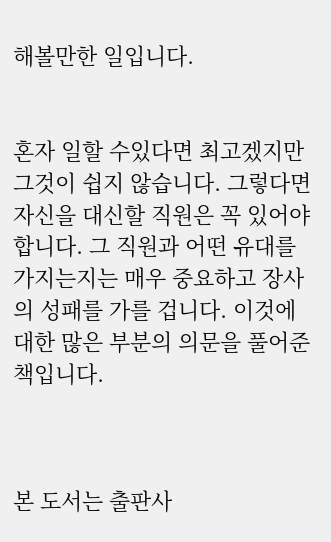해볼만한 일입니다.


혼자 일할 수있다면 최고겠지만 그것이 쉽지 않습니다. 그렇다면  자신을 대신할 직원은 꼭 있어야 합니다. 그 직원과 어떤 유대를 가지는지는 매우 중요하고 장사의 성패를 가를 겁니다. 이것에 대한 많은 부분의 의문을 풀어준 책입니다.



본 도서는 출판사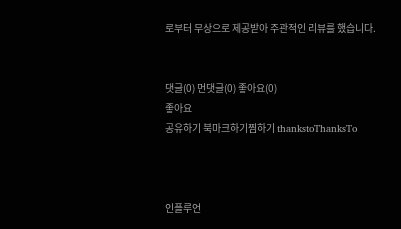로부터 무상으로 제공받아 주관적인 리뷰를 했습니다.


댓글(0) 먼댓글(0) 좋아요(0)
좋아요
공유하기 북마크하기찜하기 thankstoThanksTo



인플루언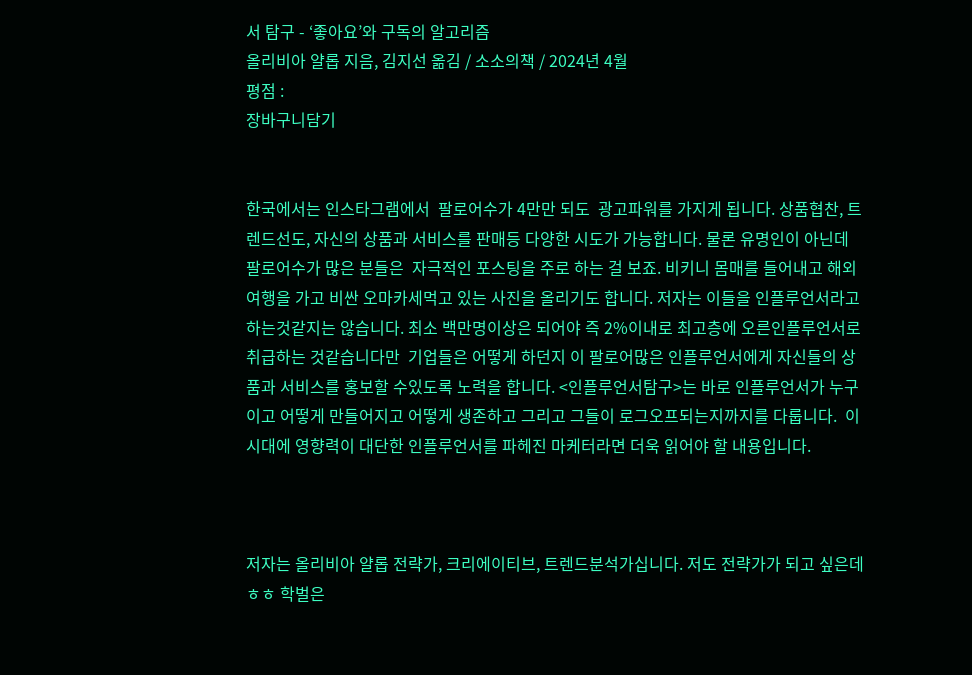서 탐구 - ‘좋아요’와 구독의 알고리즘
올리비아 얄롭 지음, 김지선 옮김 / 소소의책 / 2024년 4월
평점 :
장바구니담기


한국에서는 인스타그램에서  팔로어수가 4만만 되도  광고파워를 가지게 됩니다. 상품협찬, 트렌드선도, 자신의 상품과 서비스를 판매등 다양한 시도가 가능합니다. 물론 유명인이 아닌데  팔로어수가 많은 분들은  자극적인 포스팅을 주로 하는 걸 보죠. 비키니 몸매를 들어내고 해외여행을 가고 비싼 오마카세먹고 있는 사진을 올리기도 합니다. 저자는 이들을 인플루언서라고 하는것같지는 않습니다. 최소 백만명이상은 되어야 즉 2%이내로 최고층에 오른인플루언서로 취급하는 것같습니다만  기업들은 어떻게 하던지 이 팔로어많은 인플루언서에게 자신들의 상품과 서비스를 홍보할 수있도록 노력을 합니다. <인플루언서탐구>는 바로 인플루언서가 누구이고 어떻게 만들어지고 어떻게 생존하고 그리고 그들이 로그오프되는지까지를 다룹니다.  이 시대에 영향력이 대단한 인플루언서를 파헤진 마케터라면 더욱 읽어야 할 내용입니다.



저자는 올리비아 얄롭 전략가, 크리에이티브, 트렌드분석가십니다. 저도 전략가가 되고 싶은데 ㅎㅎ 학벌은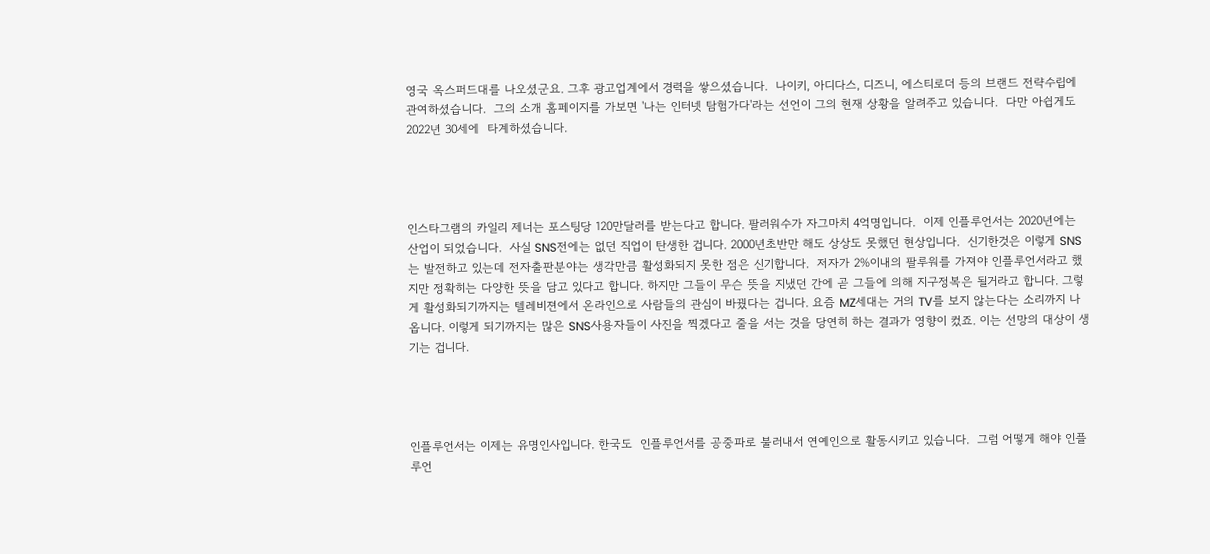영국 옥스퍼드대를 나오셨군요. 그후 광고업계에서 경력을 쌓으셨습니다.  나이키, 아디다스, 디즈니, 에스티로더 등의 브랜드 전략수립에 관여하셨습니다.  그의 소개 홈페이지를 가보면 '나는 인터넷 탐험가다'라는 선언이 그의 현재 상황을 알려주고 있습니다.  다만 아쉽게도 2022년 30세에  타계하셨습니다.




인스타그램의 카일리 제너는 포스팅당 120만달러를 받는다고 합니다. 팔러워수가 자그마치 4억명입니다.  이제 인플루언서는 2020년에는 산업이 되었습니다.  사실 SNS전에는 없던 직업이 탄생한 겁니다. 2000년초반만 해도 상상도 못했던 현상입니다.  신기한것은 이렇게 SNS는 발전하고 있는데 전자출판분야는 생각만큼 활성화되지 못한 점은 신기합니다.  저자가 2%이내의 팔루워를 가져야 인플루언서라고 했지만 정확히는 다양한 뜻을 담고 있다고 합니다. 하지만 그들이 무슨 뜻을 지냈던 간에 곧 그들에 의해 지구정복은 될거라고 합니다. 그렇게 활성화되기까지는 텔레비젼에서 온라인으로 사람들의 관심이 바꿨다는 겁니다. 요즘 MZ세대는 거의 TV를 보지 않는다는 소리까지 나옵니다. 이렇게 되기까지는 많은 SNS사용자들이 사진을 찍겠다고 줄을 서는 것을 당연히 하는 결과가 영향이 컸죠. 이는 선망의 대상이 생기는 겁니다.




인플루언서는 이제는 유명인사입니다. 한국도  인플루언서를 공중파로 불러내서 연예인으로 활동시키고 있습니다.  그럼 어떻게 해야 인플루언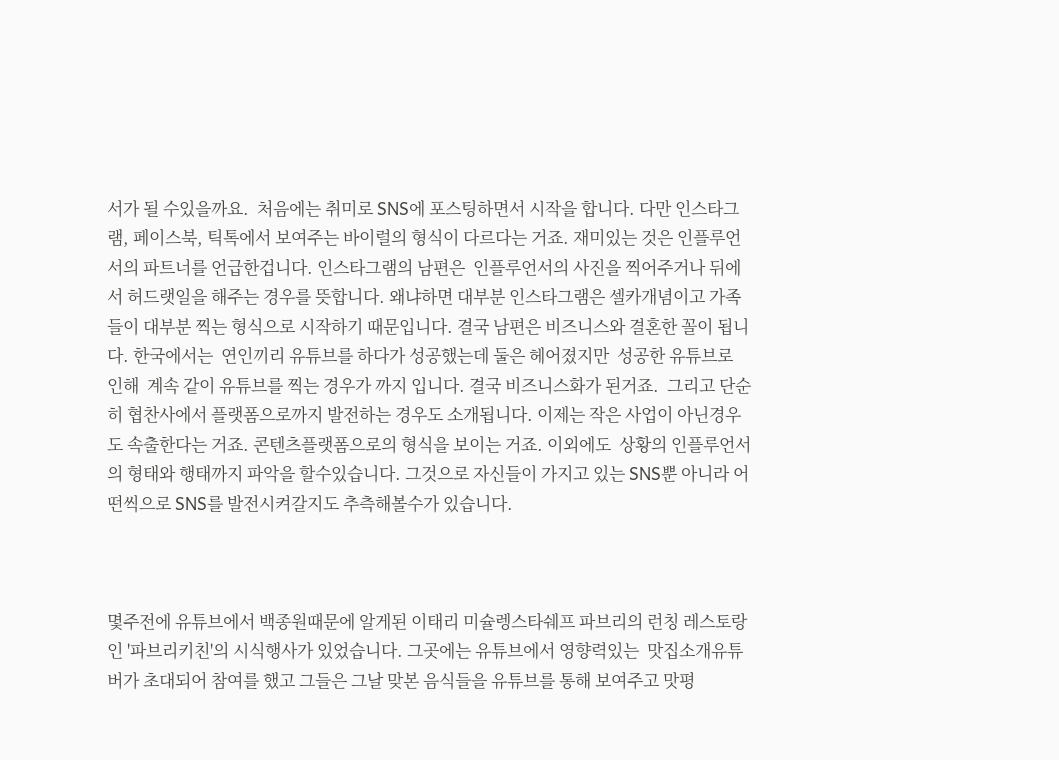서가 될 수있을까요.  처음에는 취미로 SNS에 포스팅하면서 시작을 합니다. 다만 인스타그램, 페이스북, 틱톡에서 보여주는 바이럴의 형식이 다르다는 거죠. 재미있는 것은 인플루언서의 파트너를 언급한겁니다. 인스타그램의 남편은  인플루언서의 사진을 찍어주거나 뒤에서 허드랫일을 해주는 경우를 뜻합니다. 왜냐하면 대부분 인스타그램은 셀카개념이고 가족들이 대부분 찍는 형식으로 시작하기 때문입니다. 결국 남편은 비즈니스와 결혼한 꼴이 됩니다. 한국에서는  연인끼리 유튜브를 하다가 성공했는데 둘은 헤어졌지만  성공한 유튜브로 인해  계속 같이 유튜브를 찍는 경우가 까지 입니다. 결국 비즈니스화가 된거죠.  그리고 단순히 협찬사에서 플랫폼으로까지 발전하는 경우도 소개됩니다. 이제는 작은 사업이 아닌경우도 속출한다는 거죠. 콘텐츠플랫폼으로의 형식을 보이는 거죠. 이외에도  상황의 인플루언서의 형태와 행태까지 파악을 할수있습니다. 그것으로 자신들이 가지고 있는 SNS뿐 아니라 어떤씩으로 SNS를 발전시켜갈지도 추측해볼수가 있습니다.



몇주전에 유튜브에서 백종원때문에 알게된 이태리 미슐렝스타쉐프 파브리의 런칭 레스토랑인 '파브리키친'의 시식행사가 있었습니다. 그곳에는 유튜브에서 영향력있는  맛집소개유튜버가 초대되어 참여를 했고 그들은 그날 맞본 음식들을 유튜브를 통해 보여주고 맛평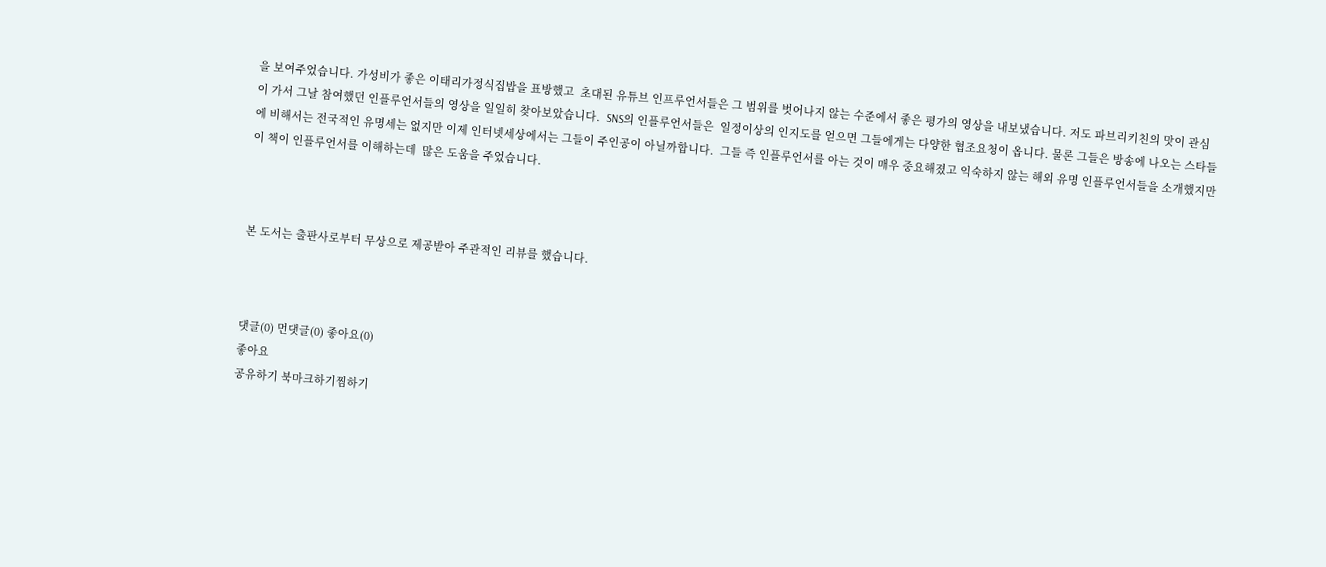을 보여주었습니다. 가성비가 좋은 이태리가정식집밥을 표방했고  초대된 유튜브 인프루언서들은 그 범위를 벗어나지 않는 수준에서 좋은 평가의 영상을 내보냈습니다. 저도 파브리키친의 맛이 관심이 가서 그날 참여했던 인플루언서들의 영상을 일일히 찾아보았습니다.  SNS의 인플루언서들은  일정이상의 인지도를 얻으면 그들에게는 다양한 협조요청이 옵니다. 물론 그들은 방송에 나오는 스타들에 비해서는 전국적인 유명세는 없지만 이제 인터넷세상에서는 그들이 주인공이 아닐까합니다.  그들 즉 인플루언서를 아는 것이 매우 중요해졌고 익숙하지 않는 해외 유명 인플루언서들을 소개했지만  이 책이 인플루언서를 이해하는데  많은 도움을 주었습니다.



본 도서는 출판사로부터 무상으로 제공받아 주관적인 리뷰를 했습니다.



댓글(0) 먼댓글(0) 좋아요(0)
좋아요
공유하기 북마크하기찜하기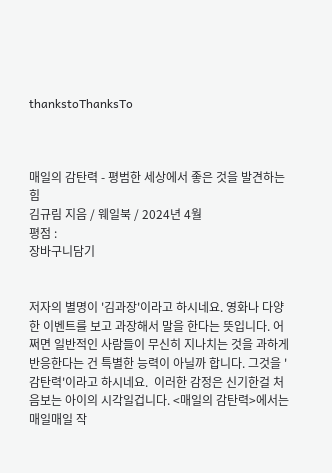thankstoThanksTo



매일의 감탄력 - 평범한 세상에서 좋은 것을 발견하는 힘
김규림 지음 / 웨일북 / 2024년 4월
평점 :
장바구니담기


저자의 별명이 '김과장'이라고 하시네요. 영화나 다양한 이벤트를 보고 과장해서 말을 한다는 뜻입니다. 어쩌면 일반적인 사람들이 무신히 지나치는 것을 과하게 반응한다는 건 특별한 능력이 아닐까 합니다. 그것을 '감탄력'이라고 하시네요.  이러한 감정은 신기한걸 처음보는 아이의 시각일겁니다. <매일의 감탄력>에서는 매일매일 작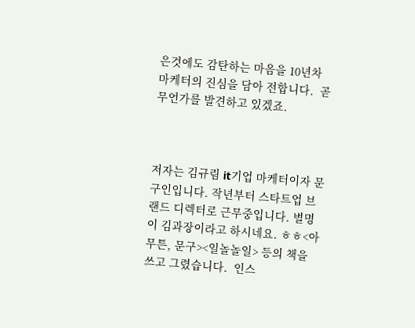은것에도 감탄하는 마음을 10년차 마케터의 진심을 담아 전합니다.  곧 무언가를 발견하고 있겠죠.



저자는 김규림 it기업 마케터이자 문구인입니다. 작년부터 스타트업 브랜드 디렉터로 근무중입니다. 별명이 김과장이라고 하시네요. ㅎㅎ<아무튼, 문구><일놀놀일> 등의 책을 쓰고 그렸습니다.  인스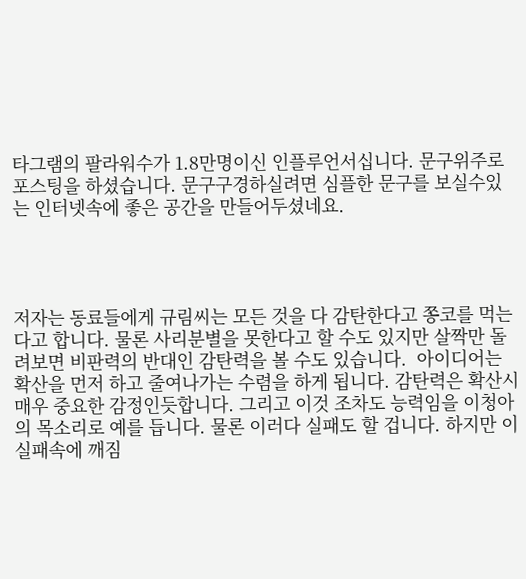타그램의 팔라워수가 1.8만명이신 인플루언서십니다. 문구위주로 포스팅을 하셨습니다. 문구구경하실려면 심플한 문구를 보실수있는 인터넷속에 좋은 공간을 만들어두셨네요.




저자는 동료들에게 규림씨는 모든 것을 다 감탄한다고 쫑코를 먹는다고 합니다. 물론 사리분별을 못한다고 할 수도 있지만 살짝만 돌려보면 비판력의 반대인 감탄력을 볼 수도 있습니다.  아이디어는 확산을 먼저 하고 줄여나가는 수렴을 하게 됩니다. 감탄력은 확산시 매우 중요한 감정인듯합니다. 그리고 이것 조차도 능력임을 이청아의 목소리로 예를 듭니다. 물론 이러다 실패도 할 겁니다. 하지만 이 실패속에 깨짐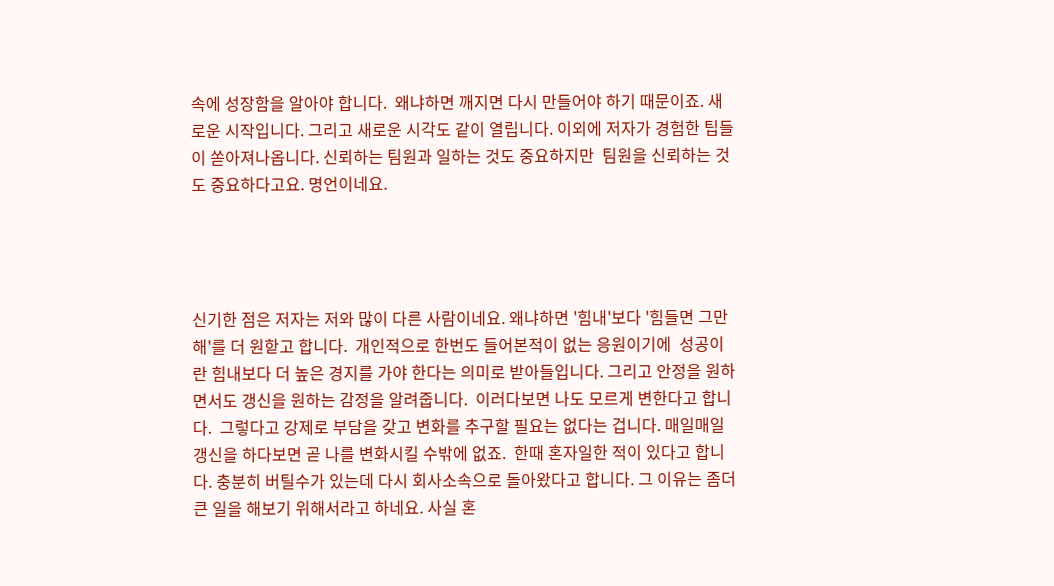속에 성장함을 알아야 합니다.  왜냐하면 깨지면 다시 만들어야 하기 때문이죠. 새로운 시작입니다. 그리고 새로운 시각도 같이 열립니다. 이외에 저자가 경험한 팁들이 쏟아져나옵니다. 신뢰하는 팀원과 일하는 것도 중요하지만  팀원을 신뢰하는 것도 중요하다고요. 명언이네요.




신기한 점은 저자는 저와 많이 다른 사람이네요. 왜냐하면 '힘내'보다 '힘들면 그만해'를 더 원핟고 합니다.  개인적으로 한번도 들어본적이 없는 응원이기에  성공이란 힘내보다 더 높은 경지를 가야 한다는 의미로 받아들입니다. 그리고 안정을 원하면서도 갱신을 원하는 감정을 알려줍니다.  이러다보면 나도 모르게 변한다고 합니다.  그렇다고 강제로 부담을 갖고 변화를 추구할 필요는 없다는 겁니다. 매일매일 갱신을 하다보면 곧 나를 변화시킬 수밖에 없죠.  한때 혼자일한 적이 있다고 합니다. 충분히 버틸수가 있는데 다시 회사소속으로 돌아왔다고 합니다. 그 이유는 좀더 큰 일을 해보기 위해서라고 하네요. 사실 혼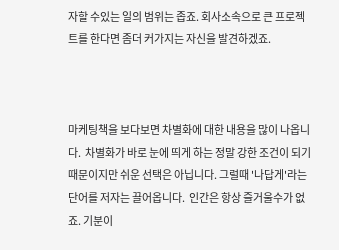자할 수있는 일의 범위는 좁죠. 회사소속으로 큰 프로젝트를 한다면 좀더 커가지는 자신을 발견하겠죠.



마케팅책을 보다보면 차별화에 대한 내용을 많이 나옵니다.  차별화가 바로 눈에 띄게 하는 정말 강한 조건이 되기 때문이지만 쉬운 선택은 아닙니다. 그럴때 '나답게'라는 단어를 저자는 끌어옵니다.  인간은 항상 즐거울수가 없죠. 기분이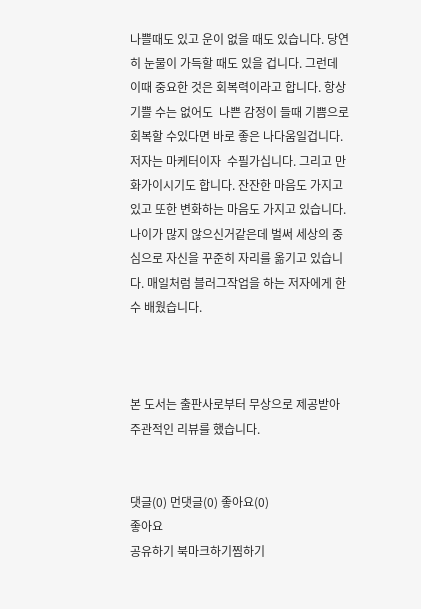나쁠때도 있고 운이 없을 때도 있습니다. 당연히 눈물이 가득할 때도 있을 겁니다. 그런데 이때 중요한 것은 회복력이라고 합니다. 항상 기쁠 수는 없어도  나쁜 감정이 들때 기쁨으로 회복할 수있다면 바로 좋은 나다움일겁니다.  저자는 마케터이자  수필가십니다. 그리고 만화가이시기도 합니다. 잔잔한 마음도 가지고 있고 또한 변화하는 마음도 가지고 있습니다. 나이가 많지 않으신거같은데 벌써 세상의 중심으로 자신을 꾸준히 자리를 옮기고 있습니다. 매일처럼 블러그작업을 하는 저자에게 한수 배웠습니다.



본 도서는 출판사로부터 무상으로 제공받아 주관적인 리뷰를 했습니다.


댓글(0) 먼댓글(0) 좋아요(0)
좋아요
공유하기 북마크하기찜하기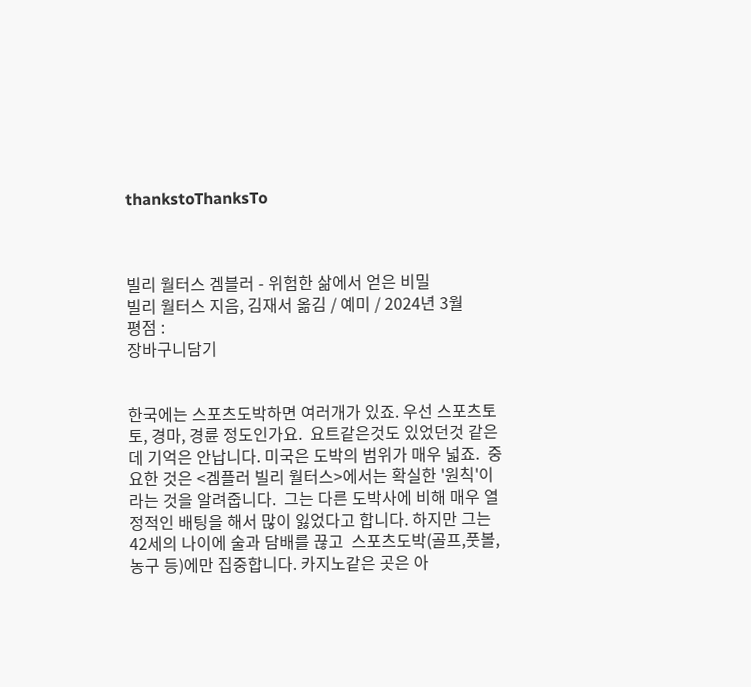thankstoThanksTo



빌리 월터스 겜블러 - 위험한 삶에서 얻은 비밀
빌리 월터스 지음, 김재서 옮김 / 예미 / 2024년 3월
평점 :
장바구니담기


한국에는 스포츠도박하면 여러개가 있죠. 우선 스포츠토토, 경마, 경륜 정도인가요.  요트같은것도 있었던것 같은데 기억은 안납니다. 미국은 도박의 범위가 매우 넓죠.  중요한 것은 <겜플러 빌리 월터스>에서는 확실한 '원칙'이라는 것을 알려줍니다.  그는 다른 도박사에 비해 매우 열정적인 배팅을 해서 많이 잃었다고 합니다. 하지만 그는 42세의 나이에 술과 담배를 끊고  스포츠도박(골프,풋볼,농구 등)에만 집중합니다. 카지노같은 곳은 아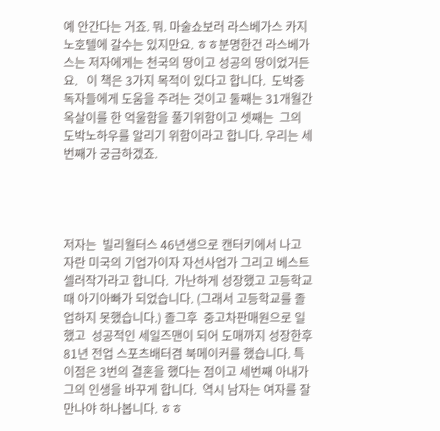예 안간다는 거죠. 뭐. 마술쇼보러 라스베가스 카지노호텔에 갈수는 있지만요. ㅎㅎ분명한건 라스베가스는 저자에게는 천국의 땅이고 성공의 땅이었거든요.   이 책은 3가지 목적이 있다고 합니다.  도박중독자들에게 도움을 주려는 것이고 둘째는 31개월간 옥살이를 한 억울함을 풀기위함이고 셋째는  그의 도박노하우를 알리기 위함이라고 합니다. 우리는 세번째가 궁금하겠죠.




저자는  빌리월터스 46년생으로 캔터키에서 나고 자란 미국의 기업가이자 자선사업가 그리고 베스트셀러작가라고 합니다.  가난하게 성장했고 고등학교때 아기아빠가 되었습니다. (그래서 고등학교를 졸업하지 못했습니다.) 졸그후  중고차판매원으로 일했고  성공적인 세일즈맨이 되어 도매까지 성장한후 81년 전업 스포츠배터겸 북메이커를 했습니다. 특이점은 3번의 결혼을 했다는 점이고 세번째 아내가 그의 인생을 바꾸게 합니다.  역시 남자는 여자를 잘만나야 하나봅니다. ㅎㅎ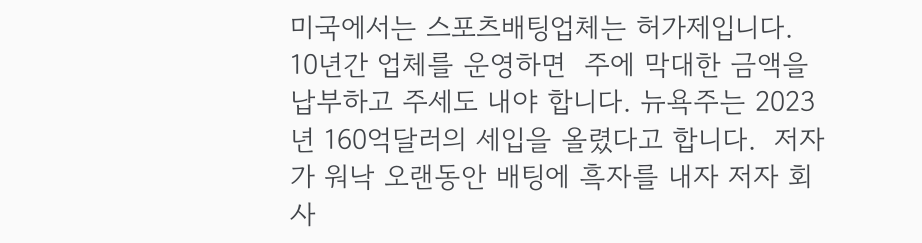미국에서는 스포츠배팅업체는 허가제입니다.  10년간 업체를 운영하면  주에 막대한 금액을 납부하고 주세도 내야 합니다. 뉴욕주는 2023년 160억달러의 세입을 올렸다고 합니다.  저자가 워낙 오랜동안 배팅에 흑자를 내자 저자 회사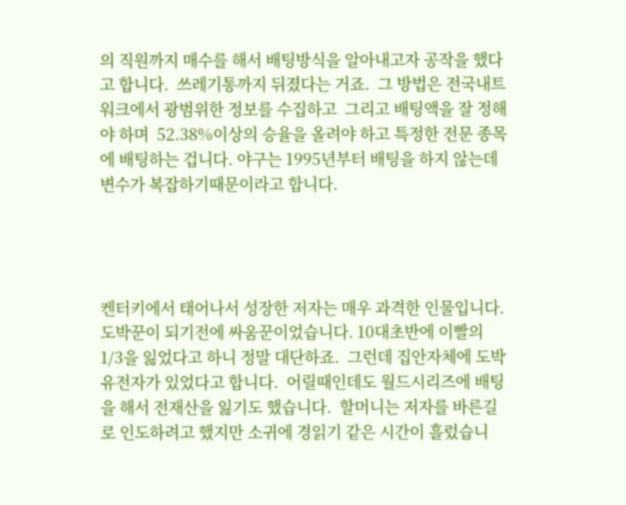의 직원까지 매수를 해서 배팅방식을 알아내고자 공작을 했다고 합니다.  쓰레기통까지 뒤졌다는 거죠.  그 방법은 전국내트워크에서 광범위한 정보를 수집하고  그리고 배팅액을 잘 정해야 하며  52.38%이상의 승율을 올려야 하고 특정한 전문 종목에 배팅하는 겁니다. 야구는 1995년부터 배팅을 하지 않는데 변수가 복잡하기때문이라고 합니다.




켄터키에서 태어나서 성장한 저자는 매우 과격한 인물입니다. 도박꾼이 되기전에 싸움꾼이었습니다. 10대초반에 이빨의 1/3을 잃었다고 하니 정말 대단하죠.  그런데 집안자체에 도박유전자가 있었다고 합니다.  어릴때인데도 월드시리즈에 배팅을 해서 전재산을 잃기도 했습니다.  할머니는 저자를 바른길로 인도하려고 했지만 소귀에 경읽기 같은 시간이 흘렀습니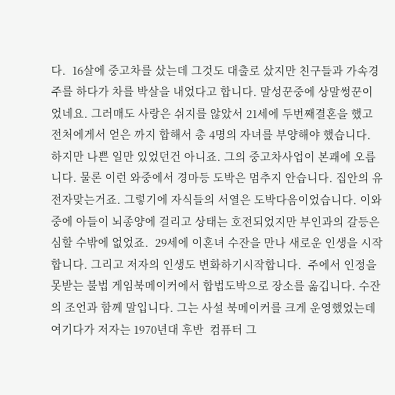다.  16살에 중고차를 샀는데 그것도 대출로 샀지만 친구들과 가속경주를 하다가 차를 박살을 내었다고 합니다. 말성꾼중에 상말썽꾼이었네요. 그러매도 사랑은 쉬지를 않았서 21세에 두번째결혼을 했고 전처에게서 얻은 까지 합해서 총 4명의 자녀를 부양해야 했습니다. 하지만 나쁜 일만 있었던건 아니죠. 그의 중고차사업이 본괘에 오릅니다. 물론 이런 와중에서 경마등 도박은 멈추지 안습니다. 집안의 유전자맞는거죠. 그렇기에 자식들의 서열은 도박다음이었습니다. 이와중에 아들이 뇌종양에 걸리고 상태는 호전되었지만 부인과의 갈등은 심할 수밖에 없었죠.  29세에 이혼녀 수잔을 만나 새로운 인생을 시작합니다. 그리고 저자의 인생도 변화하기시작합니다.  주에서 인정을 못받는 불법 게임북메이커에서 합법도박으로 장소를 옮깁니다. 수잔의 조언과 함께 말입니다. 그는 사설 북메이커를 크게 운영했었는데  여기다가 저자는 1970년대 후반  컴퓨터 그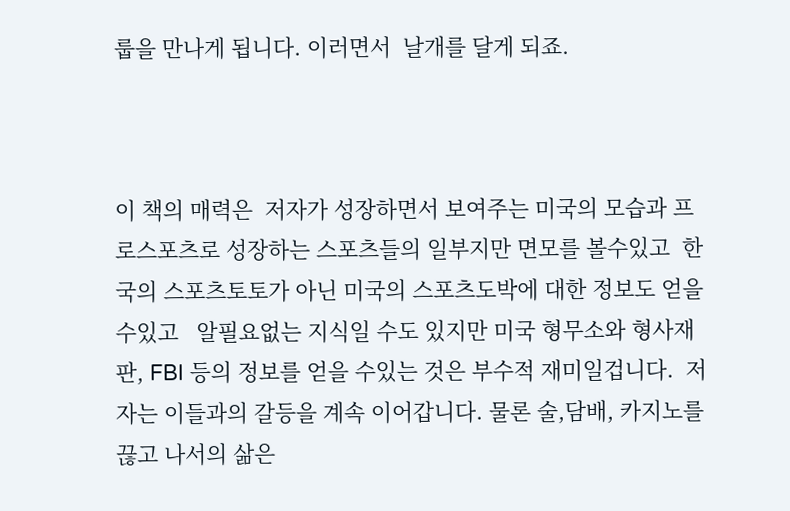룹을 만나게 됩니다. 이러면서  날개를 달게 되죠.



이 책의 매력은  저자가 성장하면서 보여주는 미국의 모습과 프로스포츠로 성장하는 스포츠들의 일부지만 면모를 볼수있고  한국의 스포츠토토가 아닌 미국의 스포츠도박에 대한 정보도 얻을 수있고   알필요없는 지식일 수도 있지만 미국 형무소와 형사재판, FBI 등의 정보를 얻을 수있는 것은 부수적 재미일겁니다.  저자는 이들과의 갈등을 계속 이어갑니다. 물론 술,담배, 카지노를 끊고 나서의 삶은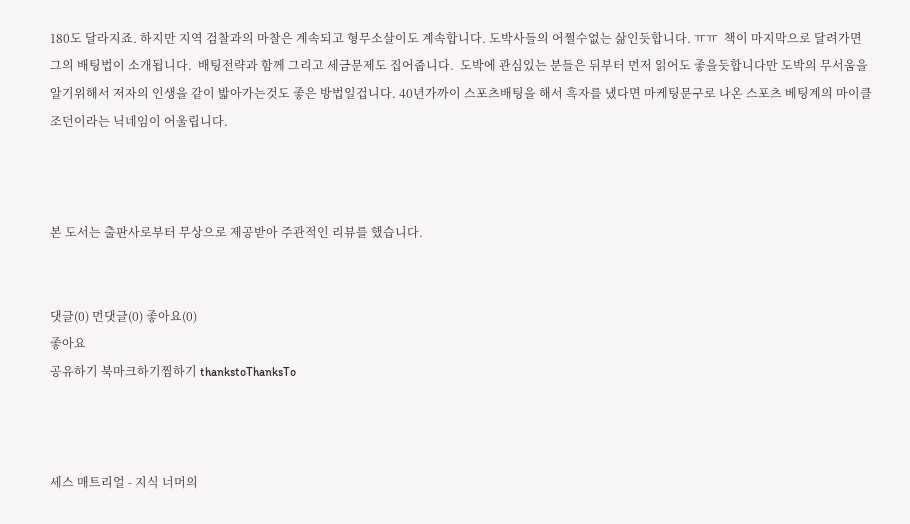180도 달라지죠. 하지만 지역 검찰과의 마찰은 계속되고 형무소살이도 계속합니다. 도박사들의 어쩔수없는 삶인듯합니다. ㅠㅠ  책이 마지막으로 달려가면 그의 배팅법이 소개됩니다.  배팅전략과 함께 그리고 세금문제도 집어줍니다.  도박에 관심있는 분들은 뒤부터 먼저 읽어도 좋을듯합니다만 도박의 무서움을 알기위해서 저자의 인생을 같이 밟아가는것도 좋은 방법일겁니다. 40년가까이 스포츠배팅을 해서 흑자를 냈다면 마케팅문구로 나온 스포츠 베팅계의 마이클 조던이라는 닉네임이 어울립니다.



본 도서는 출판사로부터 무상으로 제공받아 주관적인 리뷰를 했습니다.


댓글(0) 먼댓글(0) 좋아요(0)
좋아요
공유하기 북마크하기찜하기 thankstoThanksTo



세스 매트리얼 - 지식 너머의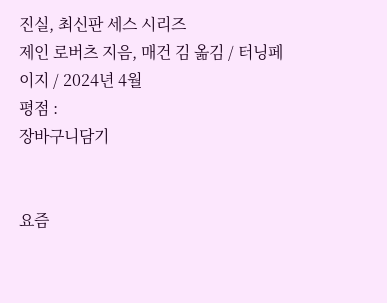진실, 최신판 세스 시리즈
제인 로버츠 지음, 매건 김 옮김 / 터닝페이지 / 2024년 4월
평점 :
장바구니담기


요즘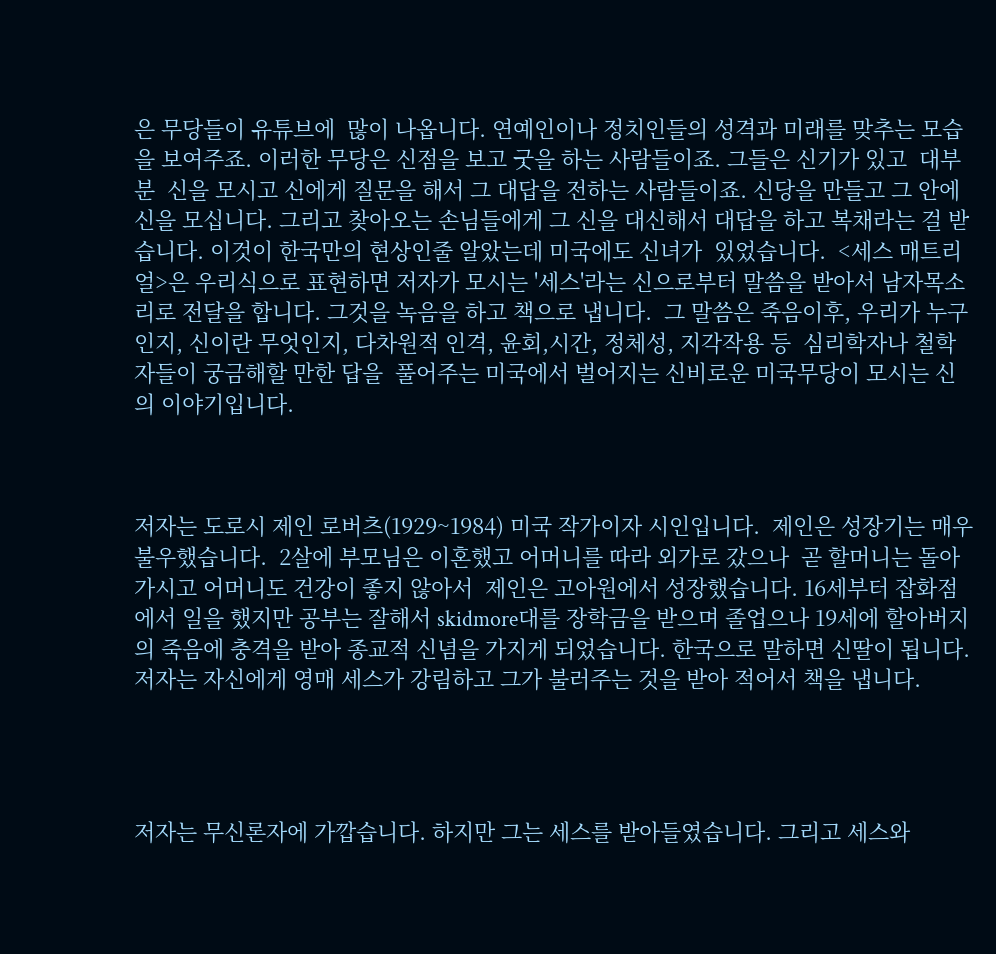은 무당들이 유튜브에  많이 나옵니다. 연예인이나 정치인들의 성격과 미래를 맞추는 모습을 보여주죠. 이러한 무당은 신점을 보고 굿을 하는 사람들이죠. 그들은 신기가 있고  대부분  신을 모시고 신에게 질문을 해서 그 대답을 전하는 사람들이죠. 신당을 만들고 그 안에 신을 모십니다. 그리고 찾아오는 손님들에게 그 신을 대신해서 대답을 하고 복채라는 걸 받습니다. 이것이 한국만의 현상인줄 알았는데 미국에도 신녀가  있었습니다.  <세스 매트리얼>은 우리식으로 표현하면 저자가 모시는 '세스'라는 신으로부터 말씀을 받아서 남자목소리로 전달을 합니다. 그것을 녹음을 하고 책으로 냅니다.  그 말씀은 죽음이후, 우리가 누구인지, 신이란 무엇인지, 다차원적 인격, 윤회,시간, 정체성, 지각작용 등  심리학자나 철학자들이 궁금해할 만한 답을  풀어주는 미국에서 벌어지는 신비로운 미국무당이 모시는 신의 이야기입니다.



저자는 도로시 제인 로버츠(1929~1984) 미국 작가이자 시인입니다.  제인은 성장기는 매우 불우했습니다.  2살에 부모님은 이혼했고 어머니를 따라 외가로 갔으나  곧 할머니는 돌아가시고 어머니도 건강이 좋지 않아서  제인은 고아원에서 성장했습니다. 16세부터 잡화점에서 일을 했지만 공부는 잘해서 skidmore대를 장학금을 받으며 졸업으나 19세에 할아버지의 죽음에 충격을 받아 종교적 신념을 가지게 되었습니다. 한국으로 말하면 신딸이 됩니다.  저자는 자신에게 영매 세스가 강림하고 그가 불러주는 것을 받아 적어서 책을 냅니다.




저자는 무신론자에 가깝습니다. 하지만 그는 세스를 받아들였습니다. 그리고 세스와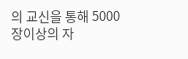의 교신을 통해 5000장이상의 자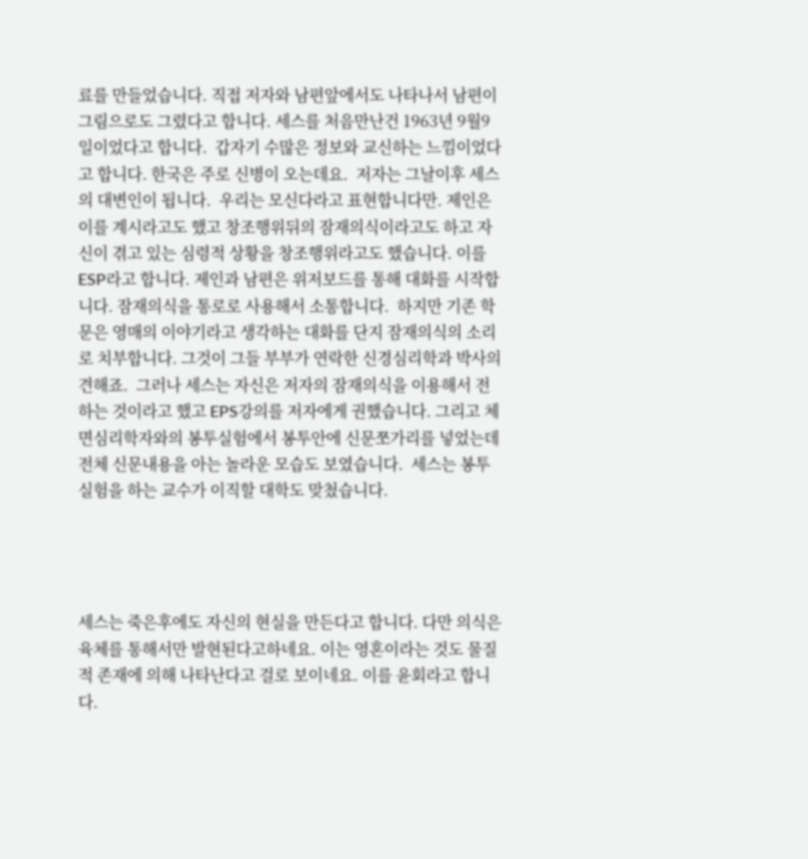료를 만들었습니다. 직접 저자와 남편앞에서도 나타나서 남편이 그림으로도 그렸다고 합니다. 세스를 처음만난건 1963년 9월9일이었다고 합니다.  갑자기 수많은 정보와 교신하는 느낌이었다고 합니다. 한국은 주로 신병이 오는데요.  저자는 그날이후 세스의 대변인이 됩니다.  우리는 모신다라고 표현합니다만. 제인은 이를 계시라고도 했고 창조행위뒤의 잠재의식이라고도 하고 자신이 겪고 있는 심령적 상황을 창조행위라고도 했습니다. 이를 ESP라고 합니다. 제인과 남편은 위저보드를 통해 대화를 시작합니다. 잠재의식을 통로로 사용해서 소통합니다.  하지만 기존 학문은 영매의 이야기라고 생각하는 대화를 단지 잠재의식의 소리로 치부합니다. 그것이 그들 부부가 연락한 신경심리학과 박사의 견해죠.  그러나 세스는 자신은 저자의 잠재의식을 이용해서 전하는 것이라고 했고 EPS강의를 저자에게 권했습니다. 그리고 체면심리학자와의 봉투실험에서 봉투안에 신문쪼가리를 넣었는데 전체 신문내용을 아는 놀라운 모습도 보였습니다.  세스는 봉투실험을 하는 교수가 이직할 대학도 맞첬습니다.




세스는 죽은후에도 자신의 현실을 만든다고 합니다. 다만 의식은 육체를 통해서만 발현된다고하네요. 이는 영혼이라는 것도 물질적 존재에 의해 나타난다고 걸로 보이네요. 이를 윤회라고 합니다.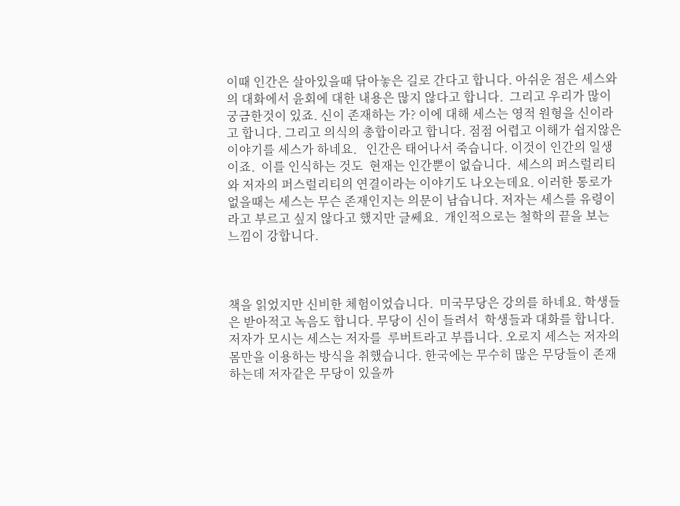이때 인간은 살아있을때 닦아놓은 길로 간다고 합니다. 아쉬운 점은 세스와의 대화에서 윤회에 대한 내용은 많지 않다고 합니다.  그리고 우리가 많이 궁금한것이 있죠. 신이 존재하는 가? 이에 대해 세스는 영적 원형을 신이라고 합니다. 그리고 의식의 총합이라고 합니다. 점점 어렵고 이해가 쉽지않은 이야기를 세스가 하네요.   인간은 태어나서 죽습니다. 이것이 인간의 일생이죠.  이를 인식하는 것도  현재는 인간뿐이 없습니다.  세스의 퍼스럴리티와 저자의 퍼스럴리티의 연결이라는 이야기도 나오는데요. 이러한 통로가 없을때는 세스는 무슨 존재인지는 의문이 남습니다. 저자는 세스를 유령이라고 부르고 싶지 않다고 했지만 글쎄요.  개인적으로는 철학의 끝을 보는 느낌이 강합니다.



책을 읽었지만 신비한 체험이었습니다.  미국무당은 강의를 하네요. 학생들은 받아적고 녹음도 합니다. 무당이 신이 들려서  학생들과 대화를 합니다.  저자가 모시는 세스는 저자를  루버트라고 부릅니다. 오로지 세스는 저자의 몸만을 이용하는 방식을 취했습니다. 한국에는 무수히 많은 무당들이 존재하는데 저자같은 무당이 있을까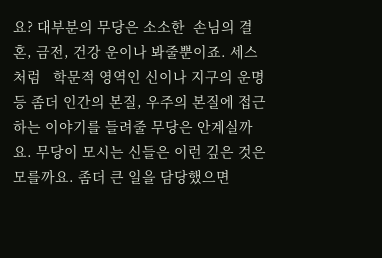요? 대부분의 무당은 소소한  손님의 결혼, 금전, 건강 운이나 봐줄뿐이죠. 세스처럼   학문적 영역인 신이나 지구의 운명 등 좀더 인간의 본질, 우주의 본질에 접근하는 이야기를 들려줄 무당은 안계실까요. 무당이 모시는 신들은 이런 깊은 것은 모를까요. 좀더 큰 일을 담당했으면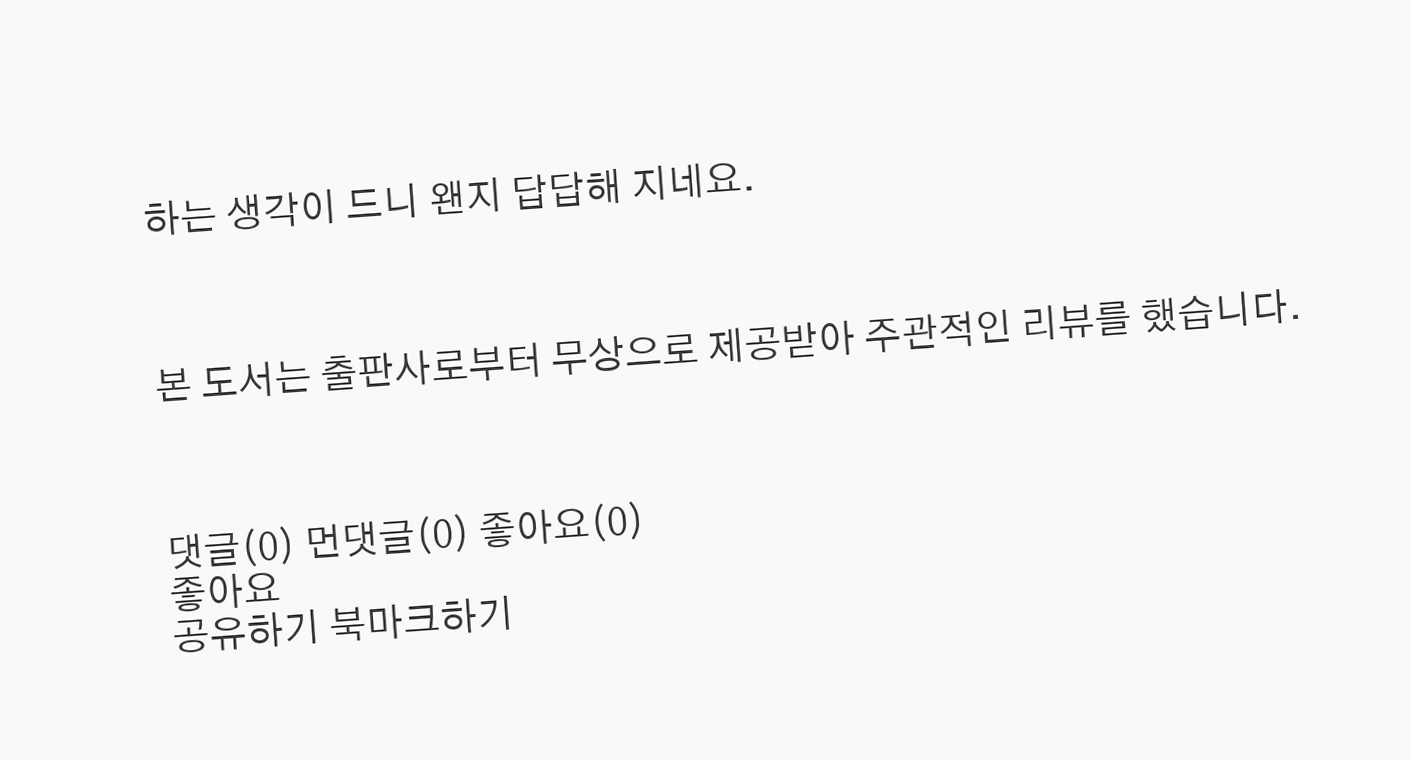하는 생각이 드니 왠지 답답해 지네요.



본 도서는 출판사로부터 무상으로 제공받아 주관적인 리뷰를 했습니다.



댓글(0) 먼댓글(0) 좋아요(0)
좋아요
공유하기 북마크하기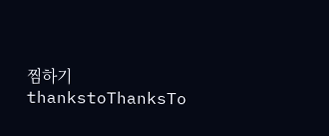찜하기 thankstoThanksTo